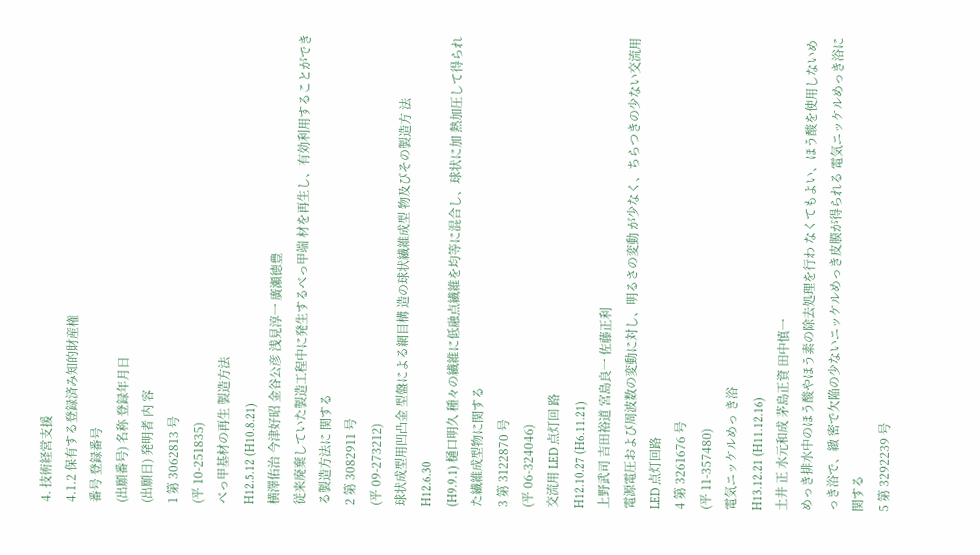4. 技術経営支援
4.1.2 保有する登録済み知的財産権
番号 登録番号
(出願番号) 名称 登録年月日
(出願日) 発明者 内 容
1 第 3062813 号
(平 10-251835)
べっ甲基材の再生 製造方法
H12.5.12 (H10.8.21)
横澤佑治 今津好昭 金谷公彦 浅見淳一 廣瀬徳豊
従来廃棄していた製造工程中に発生するべっ甲端 材を再生し、有効利用することができる製造方法に 関する
2 第 3082911 号
(平 09-273212)
球状成型用凹凸金 型盤による網目構 造の球状繊維成型 物及びその製造方 法
H12.6.30
(H9.9.1) 樋口明久 種々の繊維に低融点繊維を均等に混合し、球状に加 熱加圧して得られた繊維成型物に関する
3 第 3122870 号
(平 06-324046)
交流用 LED 点灯回 路
H12.10.27 (H6.11.21)
上野武司 吉田裕道 宮島良一 佐藤正利
電源電圧および周波数の変動に対し、明るさの変動 が少なく、ちらつきの少ない交流用 LED 点灯回路
4 第 3261676 号
(平 11-357480)
電気ニッケルめっ き浴
H13.12.21 (H11.12.16)
土井 正 水元和成 茅島正資 田中慎一
めっき排水中のほう酸やほう素の除去処理を行わ なくてもよい、ほう酸を使用しないめっき浴で、緻 密で欠陥の少ないニッケルめっき皮膜が得られる 電気ニッケルめっき浴に関する
5 第 3292239 号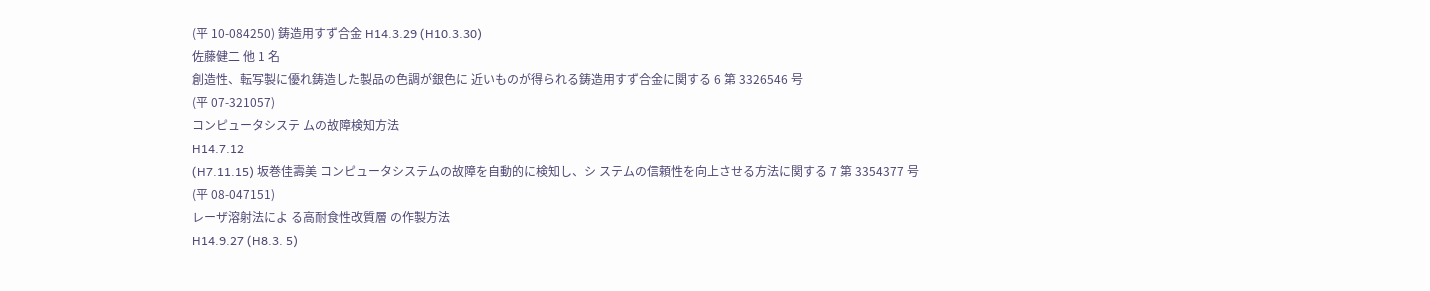(平 10-084250) 鋳造用すず合金 H14.3.29 (H10.3.30)
佐藤健二 他 1 名
創造性、転写製に優れ鋳造した製品の色調が銀色に 近いものが得られる鋳造用すず合金に関する 6 第 3326546 号
(平 07-321057)
コンピュータシステ ムの故障検知方法
H14.7.12
(H7.11.15) 坂巻佳壽美 コンピュータシステムの故障を自動的に検知し、シ ステムの信頼性を向上させる方法に関する 7 第 3354377 号
(平 08-047151)
レーザ溶射法によ る高耐食性改質層 の作製方法
H14.9.27 (H8.3. 5)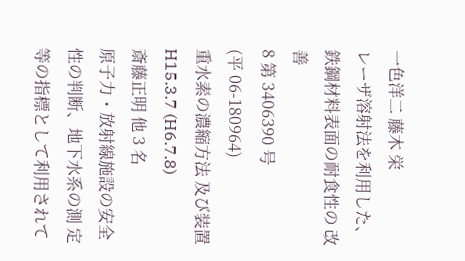一色洋二 藤木 栄
レーザ溶射法を利用した、鉄鋼材料表面の耐食性の 改善
8 第 3406390 号
(平 06-180964)
重水素の濃縮方法 及び装置
H15.3.7 (H6.7.8)
斎藤正明 他 3 名
原子力・放射線施設の安全性の判断、地下水系の測 定等の指標として利用されて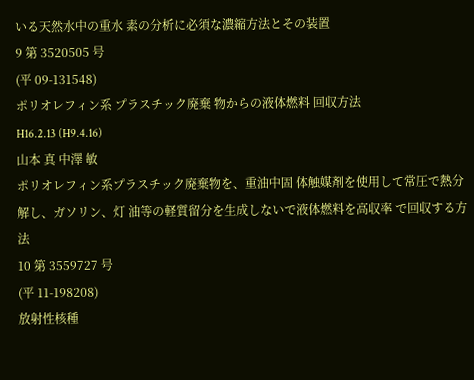いる天然水中の重水 素の分析に必須な濃縮方法とその装置
9 第 3520505 号
(平 09-131548)
ポリオレフィン系 プラスチック廃棄 物からの液体燃料 回収方法
H16.2.13 (H9.4.16)
山本 真 中澤 敏
ポリオレフィン系プラスチック廃棄物を、重油中固 体触媒剤を使用して常圧で熱分解し、ガソリン、灯 油等の軽質留分を生成しないで液体燃料を高収率 で回収する方法
10 第 3559727 号
(平 11-198208)
放射性核種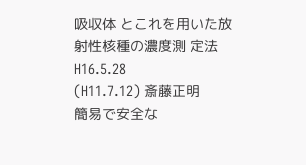吸収体 とこれを用いた放 射性核種の濃度測 定法
H16.5.28
(H11.7.12) 斎藤正明
簡易で安全な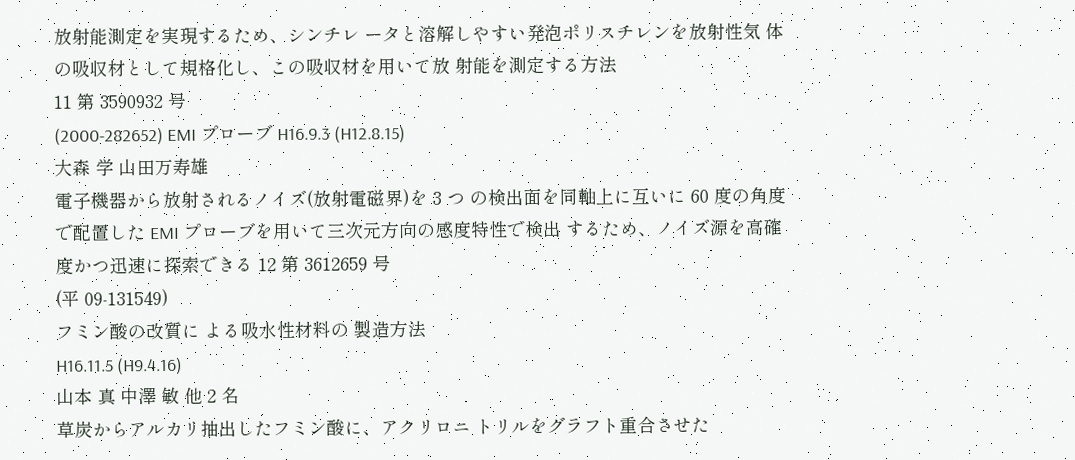放射能測定を実現するため、シンチレ ータと溶解しやすい発泡ポリスチレンを放射性気 体の吸収材として規格化し、この吸収材を用いて放 射能を測定する方法
11 第 3590932 号
(2000-282652) EMI プローブ H16.9.3 (H12.8.15)
大森 学 山田万寿雄
電子機器から放射されるノイズ(放射電磁界)を 3 つ の検出面を同軸上に互いに 60 度の角度で配置した EMI プローブを用いて三次元方向の感度特性で検出 するため、ノイズ源を高確度かつ迅速に探索できる 12 第 3612659 号
(平 09-131549)
フミン酸の改質に よる吸水性材料の 製造方法
H16.11.5 (H9.4.16)
山本 真 中澤 敏 他 2 名
草炭からアルカリ抽出したフミン酸に、アクリロニ トリルをグラフト重合させた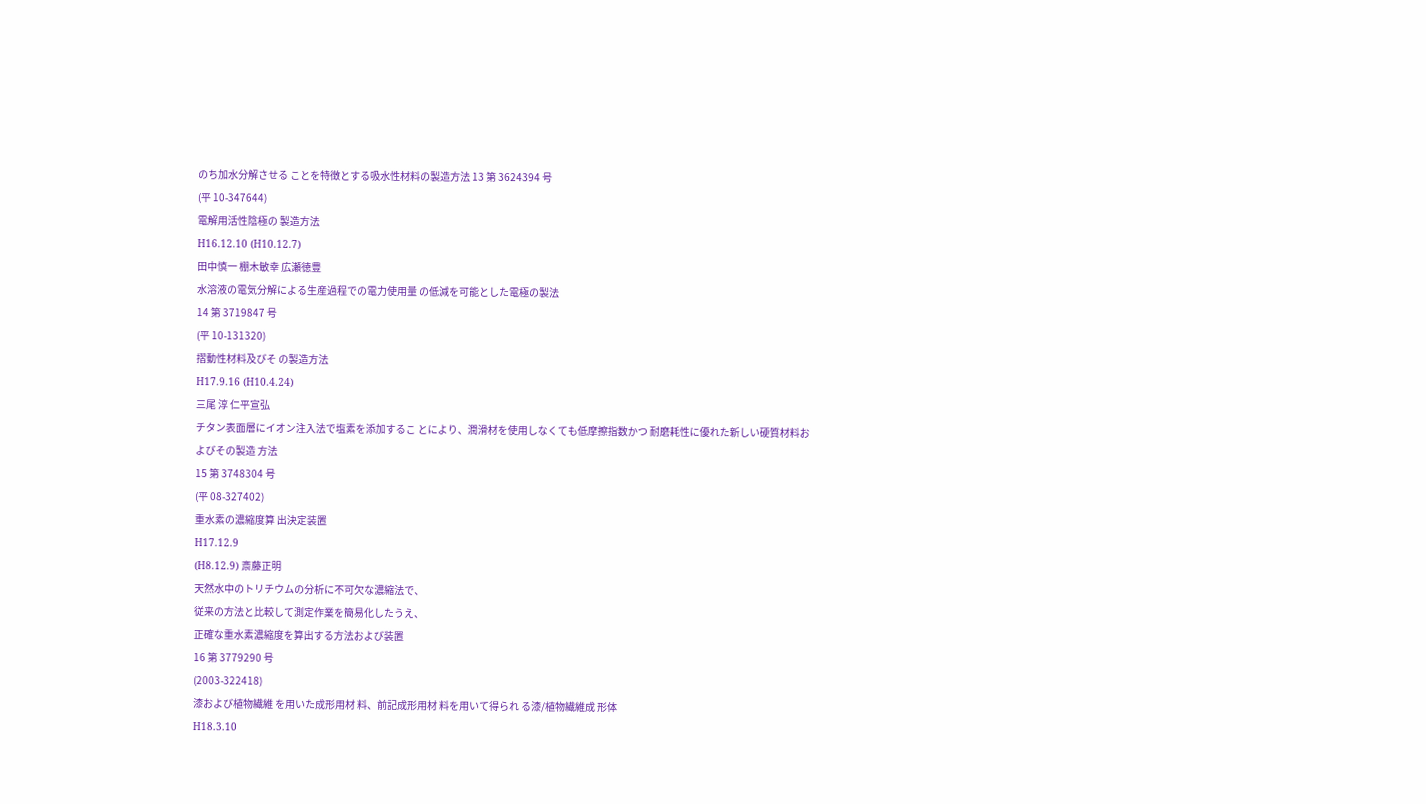のち加水分解させる ことを特徴とする吸水性材料の製造方法 13 第 3624394 号
(平 10-347644)
電解用活性陰極の 製造方法
H16.12.10 (H10.12.7)
田中慎一 棚木敏幸 広瀬徳豊
水溶液の電気分解による生産過程での電力使用量 の低減を可能とした電極の製法
14 第 3719847 号
(平 10-131320)
摺動性材料及びそ の製造方法
H17.9.16 (H10.4.24)
三尾 淳 仁平宣弘
チタン表面層にイオン注入法で塩素を添加するこ とにより、潤滑材を使用しなくても低摩擦指数かつ 耐磨耗性に優れた新しい硬質材料およびその製造 方法
15 第 3748304 号
(平 08-327402)
重水素の濃縮度算 出決定装置
H17.12.9
(H8.12.9) 斎藤正明
天然水中のトリチウムの分析に不可欠な濃縮法で、
従来の方法と比較して測定作業を簡易化したうえ、
正確な重水素濃縮度を算出する方法および装置
16 第 3779290 号
(2003-322418)
漆および植物繊維 を用いた成形用材 料、前記成形用材 料を用いて得られ る漆/植物繊維成 形体
H18.3.10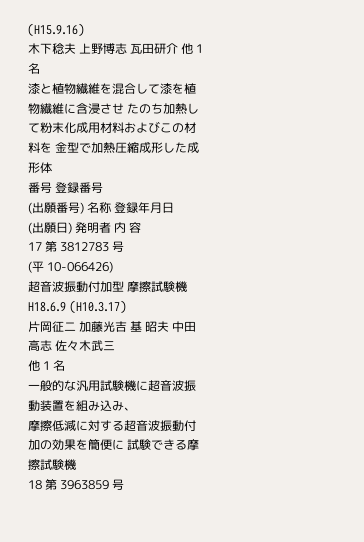(H15.9.16)
木下稔夫 上野博志 瓦田研介 他 1 名
漆と植物繊維を混合して漆を植物繊維に含浸させ たのち加熱して粉末化成用材料およびこの材料を 金型で加熱圧縮成形した成形体
番号 登録番号
(出願番号) 名称 登録年月日
(出願日) 発明者 内 容
17 第 3812783 号
(平 10-066426)
超音波振動付加型 摩擦試験機
H18.6.9 (H10.3.17)
片岡征二 加藤光吉 基 昭夫 中田高志 佐々木武三
他 1 名
一般的な汎用試験機に超音波振動装置を組み込み、
摩擦低減に対する超音波振動付加の効果を簡便に 試験できる摩擦試験機
18 第 3963859 号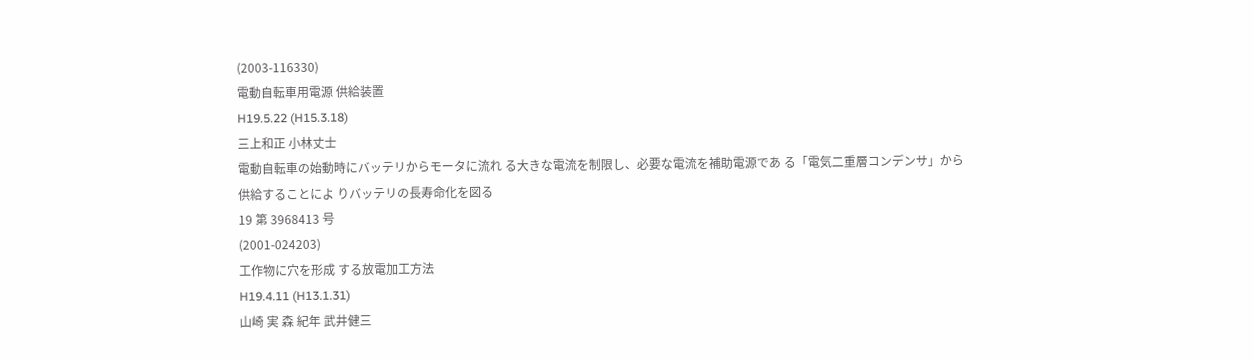(2003-116330)
電動自転車用電源 供給装置
H19.5.22 (H15.3.18)
三上和正 小林丈士
電動自転車の始動時にバッテリからモータに流れ る大きな電流を制限し、必要な電流を補助電源であ る「電気二重層コンデンサ」から供給することによ りバッテリの長寿命化を図る
19 第 3968413 号
(2001-024203)
工作物に穴を形成 する放電加工方法
H19.4.11 (H13.1.31)
山崎 実 森 紀年 武井健三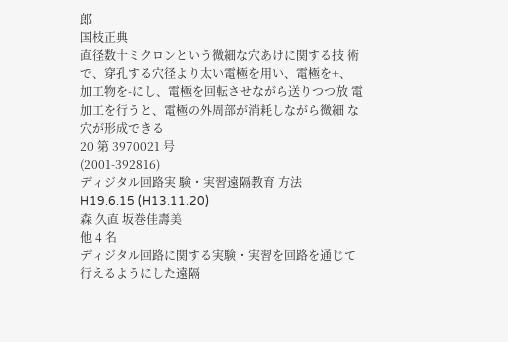郎
国枝正典
直径数十ミクロンという微細な穴あけに関する技 術で、穿孔する穴径より太い電極を用い、電極を+、
加工物を-にし、電極を回転させながら送りつつ放 電加工を行うと、電極の外周部が消耗しながら微細 な穴が形成できる
20 第 3970021 号
(2001-392816)
ディジタル回路実 験・実習遠隔教育 方法
H19.6.15 (H13.11.20)
森 久直 坂巻佳壽美
他 4 名
ディジタル回路に関する実験・実習を回路を通じて 行えるようにした遠隔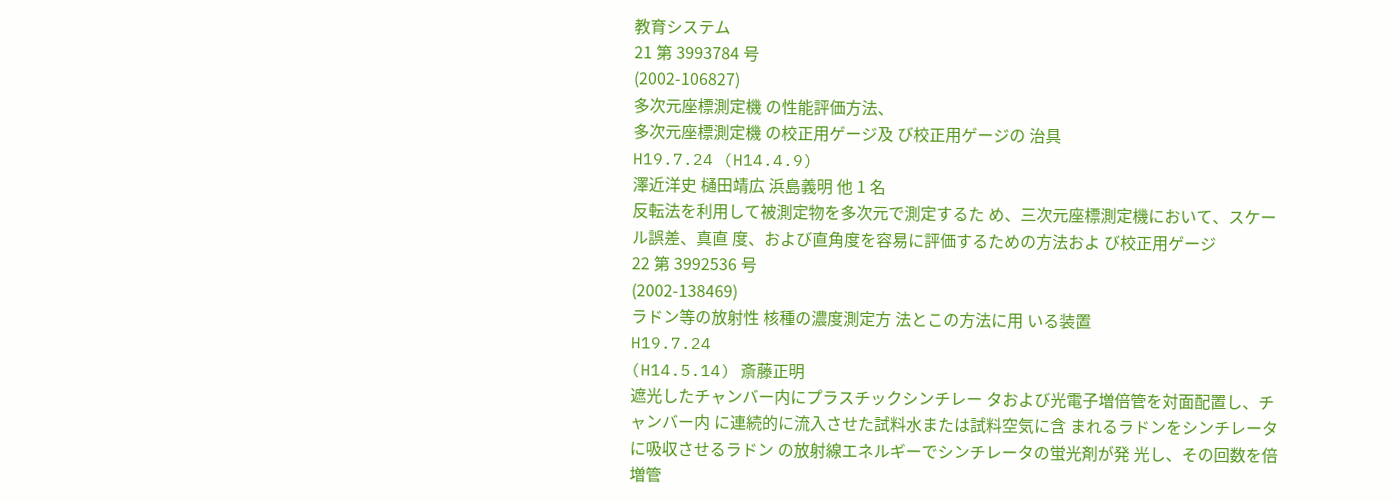教育システム
21 第 3993784 号
(2002-106827)
多次元座標測定機 の性能評価方法、
多次元座標測定機 の校正用ゲージ及 び校正用ゲージの 治具
H19.7.24 (H14.4.9)
澤近洋史 樋田靖広 浜島義明 他 1 名
反転法を利用して被測定物を多次元で測定するた め、三次元座標測定機において、スケール誤差、真直 度、および直角度を容易に評価するための方法およ び校正用ゲージ
22 第 3992536 号
(2002-138469)
ラドン等の放射性 核種の濃度測定方 法とこの方法に用 いる装置
H19.7.24
(H14.5.14) 斎藤正明
遮光したチャンバー内にプラスチックシンチレー タおよび光電子増倍管を対面配置し、チャンバー内 に連続的に流入させた試料水または試料空気に含 まれるラドンをシンチレータに吸収させるラドン の放射線エネルギーでシンチレータの蛍光剤が発 光し、その回数を倍増管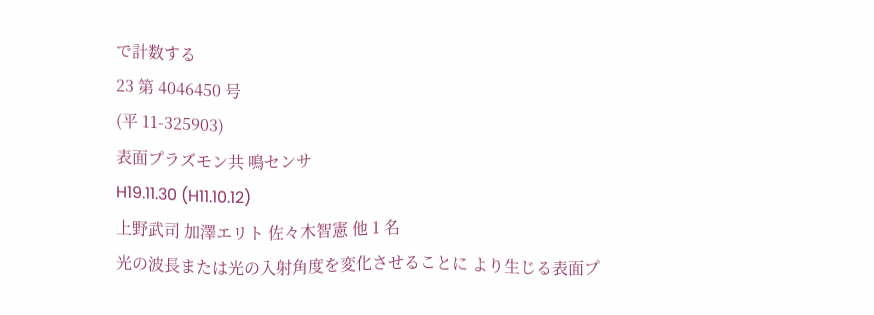で計数する
23 第 4046450 号
(平 11-325903)
表面プラズモン共 鳴センサ
H19.11.30 (H11.10.12)
上野武司 加澤エリト 佐々木智憲 他 1 名
光の波長または光の入射角度を変化させることに より生じる表面プ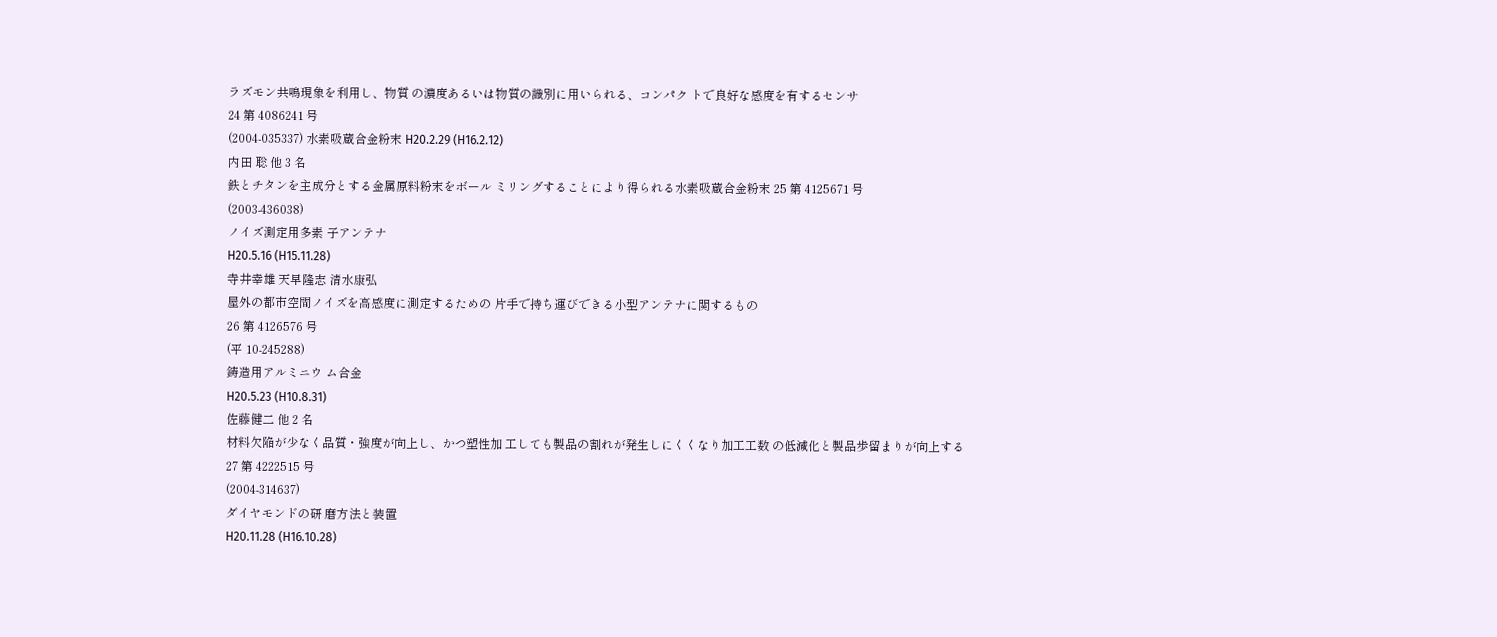ラズモン共鳴現象を利用し、物質 の濃度あるいは物質の識別に用いられる、コンパク トで良好な感度を有するセンサ
24 第 4086241 号
(2004-035337) 水素吸蔵合金粉末 H20.2.29 (H16.2.12)
内田 聡 他 3 名
鉄とチタンを主成分とする金属原料粉末をボール ミリングすることにより得られる水素吸蔵合金粉末 25 第 4125671 号
(2003-436038)
ノイズ測定用多素 子アンテナ
H20.5.16 (H15.11.28)
寺井幸雄 天早隆志 清水康弘
屋外の都市空間ノイズを高感度に測定するための 片手で持ち運びできる小型アンテナに関するもの
26 第 4126576 号
(平 10-245288)
鋳造用アルミニウ ム合金
H20.5.23 (H10.8.31)
佐藤健二 他 2 名
材料欠陥が少なく品質・強度が向上し、かつ塑性加 工しても製品の割れが発生しにくくなり加工工数 の低減化と製品歩留まりが向上する
27 第 4222515 号
(2004-314637)
ダイヤモンドの研 磨方法と装置
H20.11.28 (H16.10.28)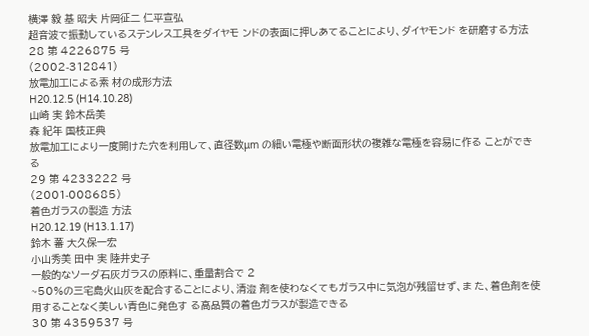横澤 毅 基 昭夫 片岡征二 仁平宣弘
超音波で振動しているステンレス工具をダイヤモ ンドの表面に押しあてることにより、ダイヤモンド を研磨する方法
28 第 4226875 号
(2002-312841)
放電加工による素 材の成形方法
H20.12.5 (H14.10.28)
山崎 実 鈴木岳美
森 紀年 国枝正典
放電加工により一度開けた穴を利用して、直径数μm の細い電極や断面形状の複雑な電極を容易に作る ことができる
29 第 4233222 号
(2001-008685)
着色ガラスの製造 方法
H20.12.19 (H13.1.17)
鈴木 蕃 大久保一宏
小山秀美 田中 実 陸井史子
一般的なソーダ石灰ガラスの原料に、重量割合で 2
~50%の三宅島火山灰を配合することにより、清澄 剤を使わなくてもガラス中に気泡が残留せず、ま た、着色剤を使用することなく美しい青色に発色す る高品質の着色ガラスが製造できる
30 第 4359537 号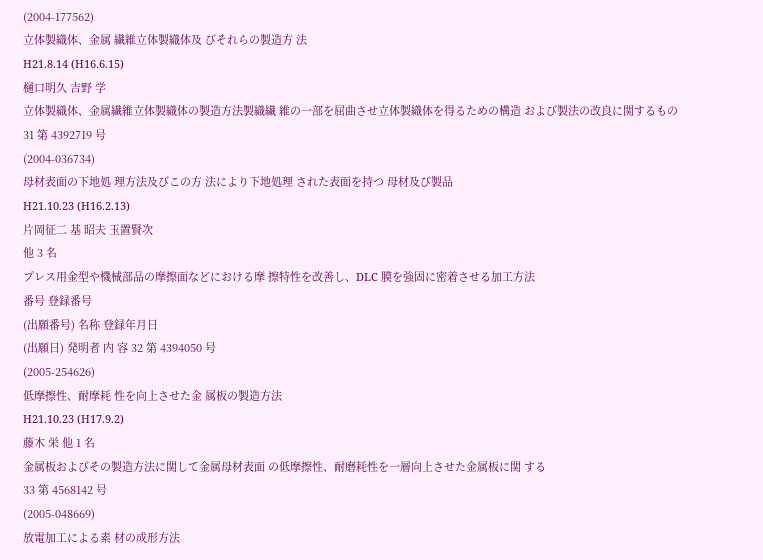(2004-177562)
立体製織体、金属 繊維立体製織体及 びそれらの製造方 法
H21.8.14 (H16.6.15)
樋口明久 吉野 学
立体製織体、金属繊維立体製織体の製造方法製織繊 維の一部を屈曲させ立体製織体を得るための構造 および製法の改良に関するもの
31 第 4392719 号
(2004-036734)
母材表面の下地処 理方法及びこの方 法により下地処理 された表面を持つ 母材及び製品
H21.10.23 (H16.2.13)
片岡征二 基 昭夫 玉置賢次
他 3 名
プレス用金型や機械部品の摩擦面などにおける摩 擦特性を改善し、DLC 膜を強固に密着させる加工方法
番号 登録番号
(出願番号) 名称 登録年月日
(出願日) 発明者 内 容 32 第 4394050 号
(2005-254626)
低摩擦性、耐摩耗 性を向上させた金 属板の製造方法
H21.10.23 (H17.9.2)
藤木 栄 他 1 名
金属板およびその製造方法に関して金属母材表面 の低摩擦性、耐磨耗性を一層向上させた金属板に関 する
33 第 4568142 号
(2005-048669)
放電加工による素 材の成形方法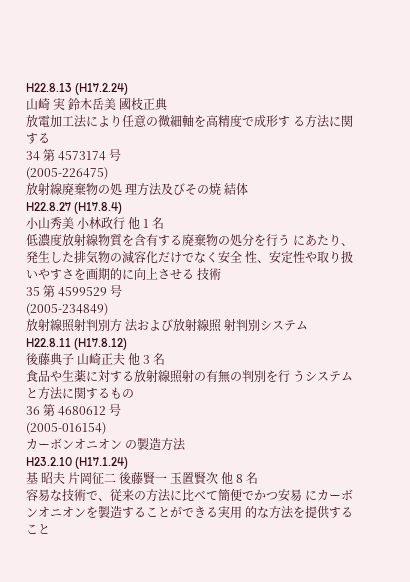H22.8.13 (H17.2.24)
山崎 実 鈴木岳美 國枝正典
放電加工法により任意の微細軸を高精度で成形す る方法に関する
34 第 4573174 号
(2005-226475)
放射線廃棄物の処 理方法及びその焼 結体
H22.8.27 (H17.8.4)
小山秀美 小林政行 他 1 名
低濃度放射線物質を含有する廃棄物の処分を行う にあたり、発生した排気物の減容化だけでなく安全 性、安定性や取り扱いやすさを画期的に向上させる 技術
35 第 4599529 号
(2005-234849)
放射線照射判別方 法および放射線照 射判別システム
H22.8.11 (H17.8.12)
後藤典子 山崎正夫 他 3 名
食品や生薬に対する放射線照射の有無の判別を行 うシステムと方法に関するもの
36 第 4680612 号
(2005-016154)
カーボンオニオン の製造方法
H23.2.10 (H17.1.24)
基 昭夫 片岡征二 後藤賢一 玉置賢次 他 8 名
容易な技術で、従来の方法に比べて簡便でかつ安易 にカーボンオニオンを製造することができる実用 的な方法を提供すること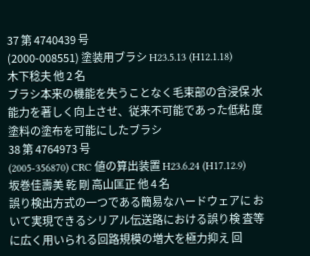37 第 4740439 号
(2000-008551) 塗装用ブラシ H23.5.13 (H12.1.18)
木下稔夫 他 2 名
ブラシ本来の機能を失うことなく毛束部の含浸保 水能力を著しく向上させ、従来不可能であった低粘 度塗料の塗布を可能にしたブラシ
38 第 4764973 号
(2005-356870) CRC 値の算出装置 H23.6.24 (H17.12.9)
坂巻佳壽美 乾 剛 高山匡正 他 4 名
誤り検出方式の一つである簡易なハードウェアに おいて実現できるシリアル伝送路における誤り検 査等に広く用いられる回路規模の増大を極力抑え 回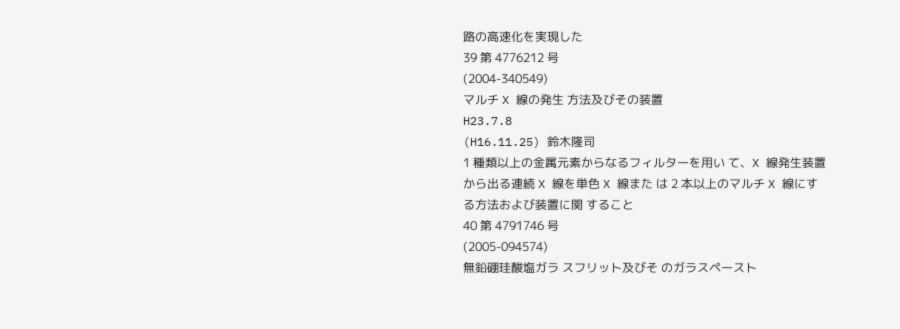路の高速化を実現した
39 第 4776212 号
(2004-340549)
マルチ X 線の発生 方法及びその装置
H23.7.8
(H16.11.25) 鈴木隆司
1 種類以上の金属元素からなるフィルターを用い て、X 線発生装置から出る連続 X 線を単色 X 線また は 2 本以上のマルチ X 線にする方法および装置に関 すること
40 第 4791746 号
(2005-094574)
無鉛硼珪酸塩ガラ スフリット及びそ のガラスペースト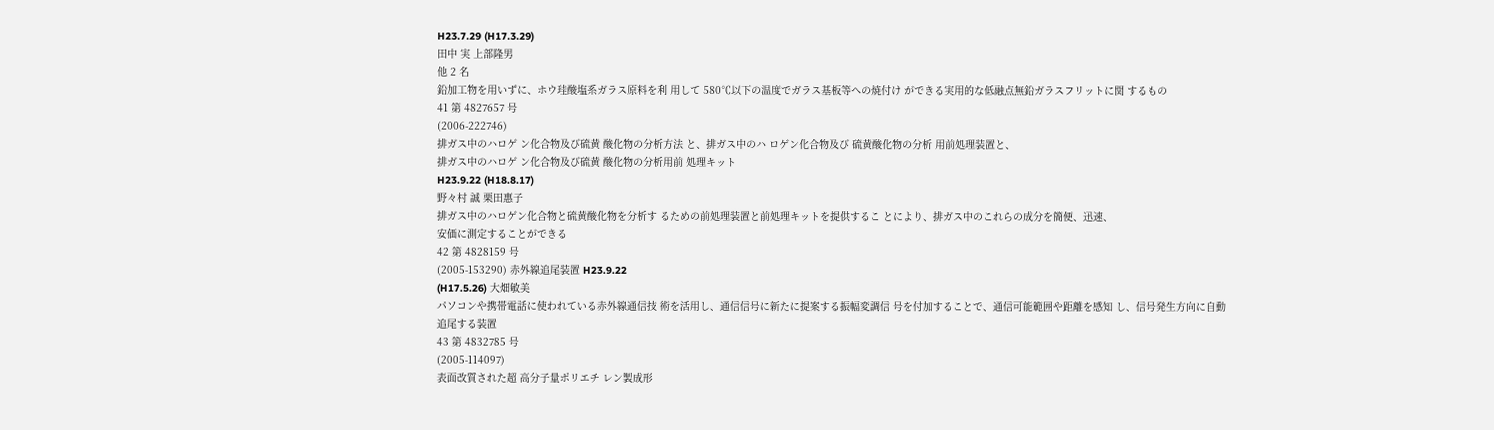H23.7.29 (H17.3.29)
田中 実 上部隆男
他 2 名
鉛加工物を用いずに、ホウ珪酸塩系ガラス原料を利 用して 580℃以下の温度でガラス基板等への焼付け ができる実用的な低融点無鉛ガラスフリットに関 するもの
41 第 4827657 号
(2006-222746)
排ガス中のハロゲ ン化合物及び硫黄 酸化物の分析方法 と、排ガス中のハ ロゲン化合物及び 硫黄酸化物の分析 用前処理装置と、
排ガス中のハロゲ ン化合物及び硫黄 酸化物の分析用前 処理キット
H23.9.22 (H18.8.17)
野々村 誠 栗田惠子
排ガス中のハロゲン化合物と硫黄酸化物を分析す るための前処理装置と前処理キットを提供するこ とにより、排ガス中のこれらの成分を簡便、迅速、
安価に測定することができる
42 第 4828159 号
(2005-153290) 赤外線追尾装置 H23.9.22
(H17.5.26) 大畑敏美
パソコンや携帯電話に使われている赤外線通信技 術を活用し、通信信号に新たに提案する振幅変調信 号を付加することで、通信可能範囲や距離を感知 し、信号発生方向に自動追尾する装置
43 第 4832785 号
(2005-114097)
表面改質された超 高分子量ポリエチ レン製成形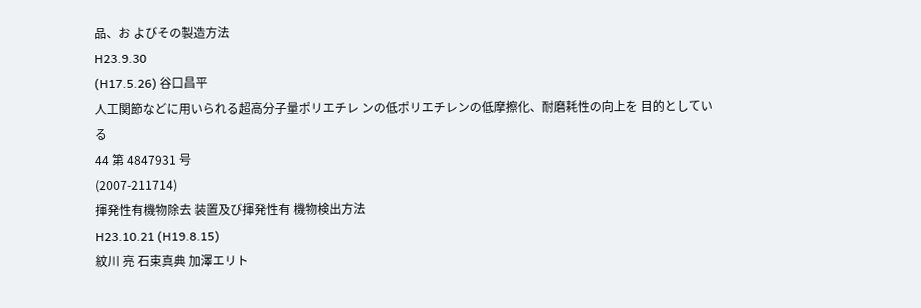品、お よびその製造方法
H23.9.30
(H17.5.26) 谷口昌平
人工関節などに用いられる超高分子量ポリエチレ ンの低ポリエチレンの低摩擦化、耐磨耗性の向上を 目的としている
44 第 4847931 号
(2007-211714)
揮発性有機物除去 装置及び揮発性有 機物検出方法
H23.10.21 (H19.8.15)
紋川 亮 石束真典 加澤エリト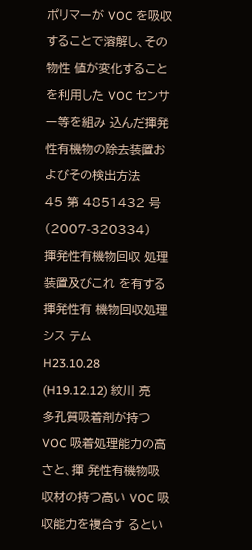ポリマーが VOC を吸収することで溶解し、その物性 値が変化することを利用した VOC センサー等を組み 込んだ揮発性有機物の除去装置およびその検出方法
45 第 4851432 号
(2007-320334)
揮発性有機物回収 処理装置及びこれ を有する揮発性有 機物回収処理シス テム
H23.10.28
(H19.12.12) 紋川 亮
多孔質吸着剤が持つ VOC 吸着処理能力の高さと、揮 発性有機物吸収材の持つ高い VOC 吸収能力を複合す るとい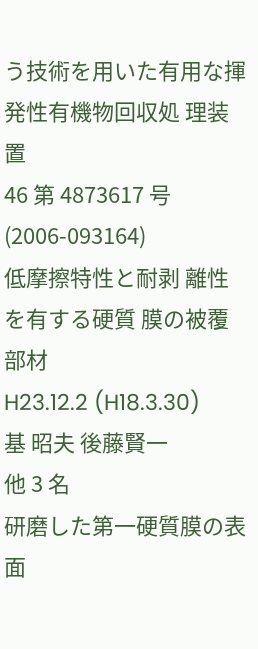う技術を用いた有用な揮発性有機物回収処 理装置
46 第 4873617 号
(2006-093164)
低摩擦特性と耐剥 離性を有する硬質 膜の被覆部材
H23.12.2 (H18.3.30)
基 昭夫 後藤賢一
他 3 名
研磨した第一硬質膜の表面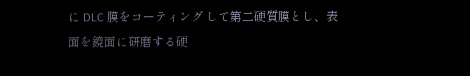に DLC 膜をコーティング して第二硬質膜とし、表面を鏡面に研磨する硬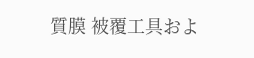質膜 被覆工具およ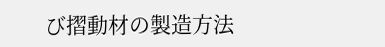び摺動材の製造方法